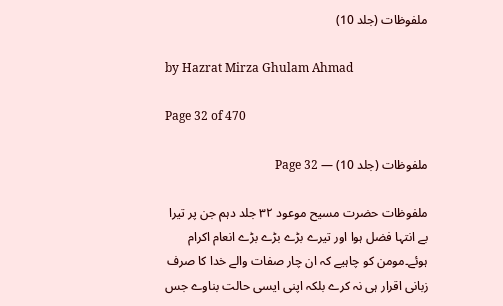ملفوظات (جلد 10)

by Hazrat Mirza Ghulam Ahmad

Page 32 of 470

ملفوظات (جلد 10) — Page 32

ملفوظات حضرت مسیح موعود ۳۲ جلد دہم جن پر تیرا بے انتہا فضل ہوا اور تیرے بڑے بڑے بڑے انعام اکرام ہوئے۔مومن کو چاہیے کہ ان چار صفات والے خدا کا صرف زبانی اقرار ہی نہ کرے بلکہ اپنی ایسی حالت بناوے جس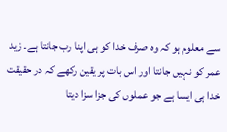سے معلوم ہو کہ وہ صرف خدا کو ہی اپنا رب جانتا ہے۔ زید عمر کو نہیں جانتا اور اس بات پر یقین رکھے کہ در حقیقت خدا ہی ایسا ہے جو عملوں کی جزا سزا دیتا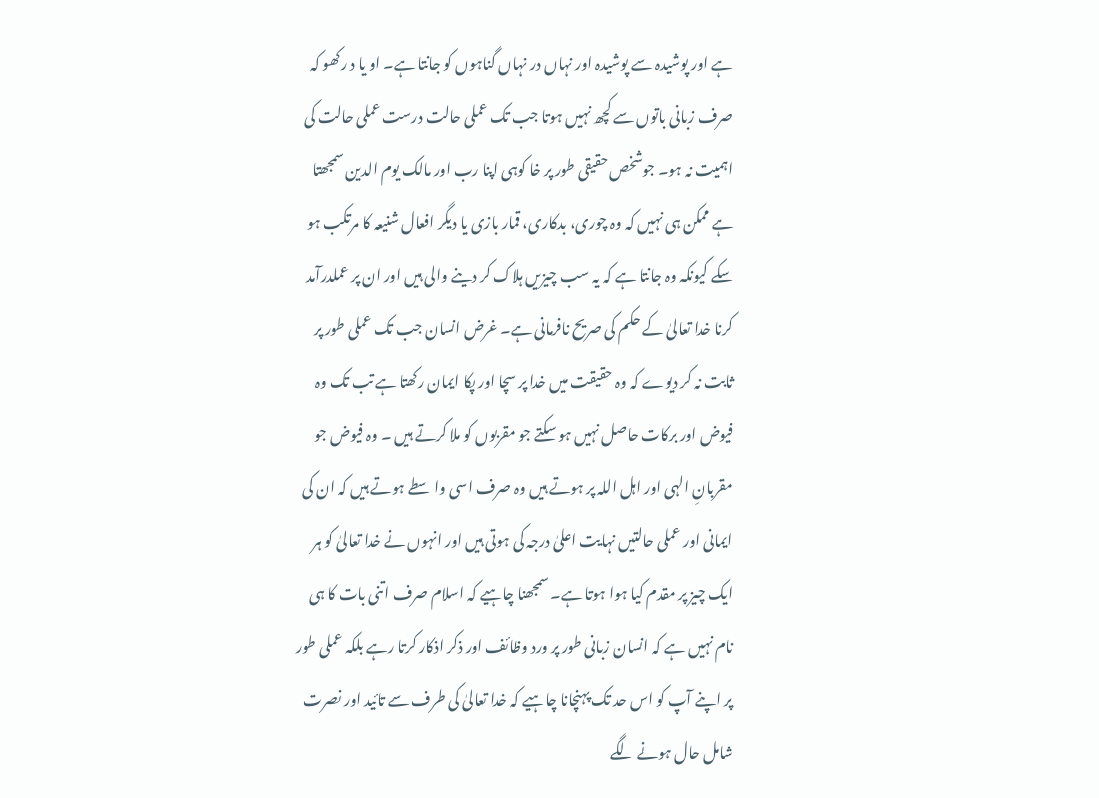ہے اور پوشیدہ سے پوشیدہ اور نہاں در نہاں گناہوں کو جانتا ہے۔ او یا د رکھو کہ صرف زبانی باتوں سے کچھ نہیں ہوتا جب تک عملی حالت درست عملی حالت کی اہمیت نہ ہو۔ جوشخص حقیقی طور پر خا کوہی اپنا رب اور مالک یوم الدین سمجھتا ہے ممکن ہی نہیں کہ وہ چوری، بدکاری، قمار بازی یا دیگر افعال شنیعہ کا مرتکب ہو سکے کیونکہ وہ جانتا ہے کہ یہ سب چیزیں ہلاک کر دینے والی ہیں اور ان پر عملدرآمد کرنا خدا تعالیٰ کے حکم کی صریح نافرمانی ہے۔ غرض انسان جب تک عملی طور پر ثابت نہ کر دیوے کہ وہ حقیقت میں خدا پر سچا اور پکا ایمان رکھتا ہے تب تک وہ فیوض اور برکات حاصل نہیں ہو سکتے جو مقربوں کو ملا کرتے ہیں ۔ وہ فیوض جو مقربانِ الہی اور اہل اللہ پر ہوتے ہیں وہ صرف اسی واسطے ہوتے ہیں کہ ان کی ایمانی اور عملی حالتیں نہایت اعلیٰ درجہ کی ہوتی ہیں اور انہوں نے خدا تعالیٰ کو ہر ایک چیز پر مقدم کیا ہوا ہوتا ہے۔ سمجھنا چاہیے کہ اسلام صرف اتنی بات کا ہی نام نہیں ہے کہ انسان زبانی طور پر ورد وظائف اور ذکر اذکار کرتا رہے بلکہ عملی طور پر اپنے آپ کو اس حد تک پہنچانا چاہیے کہ خدا تعالیٰ کی طرف سے تائید اور نصرت شامل حال ہونے لگے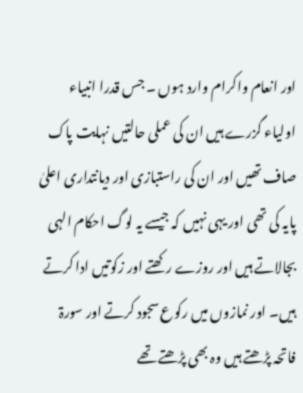اور انعام واکرام وارد ہوں ۔ جس قدرا انبیاء اولیاء گزرے ہیں ان کی عملی حالتیں نہایت پاک صاف تھیں اور ان کی راستبازی اور دیانتداری اعلیٰ پایہ کی تھی اور یہی نہیں کہ جیسے یہ لوگ احکام الہی بجالاتے ہیں اور روزے رکھتے اور زکوتیں ادا کرتے ہیں۔ اور نمازوں میں رکوع سجود کرتے اور سورۃ فاتحہ پڑھتے ہیں وہ بھی پڑھتے تھے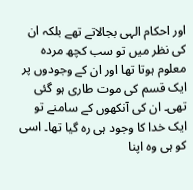اور احکام الہی بجالاتے تھے بلکہ ان کی نظر میں تو سب کچھ مردہ معلوم ہوتا تھا اور ان کے وجودوں پر ایک قسم کی موت طاری ہو گئی تھی۔ ان کی آنکھوں کے سامنے تو ایک خدا کا وجود ہی رہ گیا تھا۔ اسی کو ہی وہ اپنا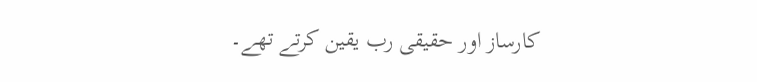کارساز اور حقیقی رب یقین کرتے تھے۔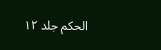الحکم جلد ۱۲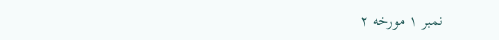نمبر ۱ مورخه ۲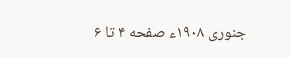جنوری ۱۹۰۸ء صفحه ۴ تا ۶